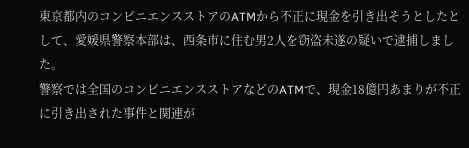東京都内のコンビニエンスストアのATMから不正に現金を引き出そうとしたとして、愛媛県警察本部は、西条市に住む男2人を窃盗未遂の疑いで逮捕しました。
警察では全国のコンビニエンスストアなどのATMで、現金18億円あまりが不正に引き出された事件と関連が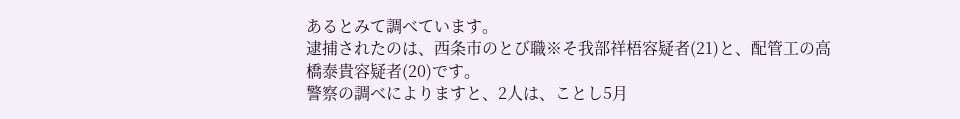あるとみて調べています。
逮捕されたのは、西条市のとび職※そ我部祥梧容疑者(21)と、配管工の高橋泰貴容疑者(20)です。
警察の調べによりますと、2人は、ことし5月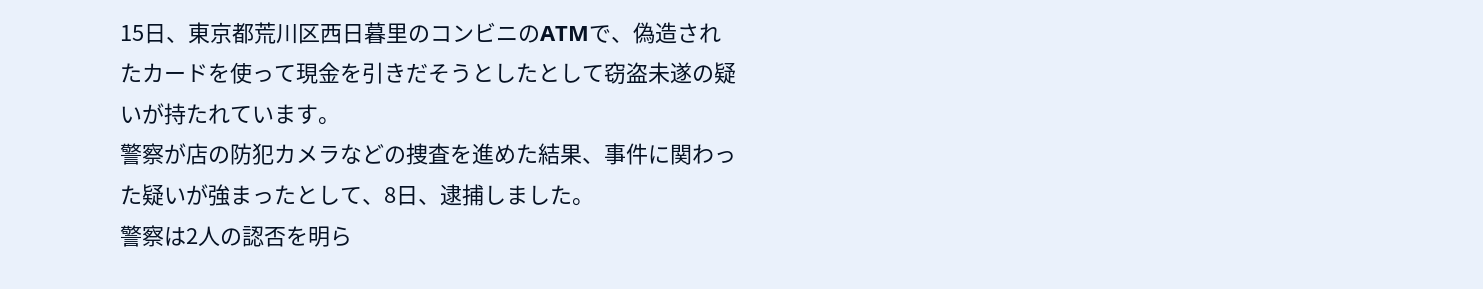15日、東京都荒川区西日暮里のコンビニのATMで、偽造されたカードを使って現金を引きだそうとしたとして窃盗未遂の疑いが持たれています。
警察が店の防犯カメラなどの捜査を進めた結果、事件に関わった疑いが強まったとして、8日、逮捕しました。
警察は2人の認否を明ら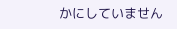かにしていません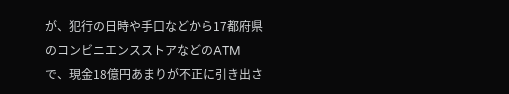が、犯行の日時や手口などから17都府県のコンビニエンスストアなどのATMで、現金18億円あまりが不正に引き出さ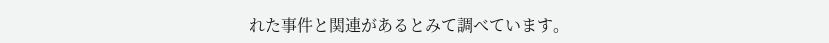れた事件と関連があるとみて調べています。